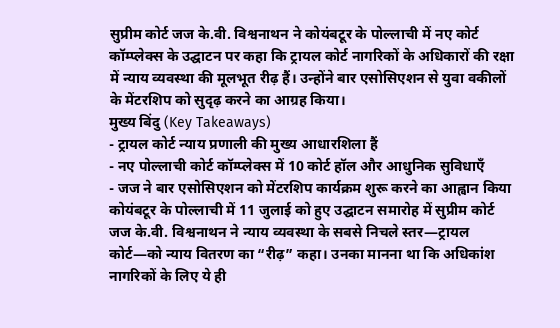सुप्रीम कोर्ट जज के.वी. विश्वनाथन ने कोयंबटूर के पोल्लाची में नए कोर्ट कॉम्प्लेक्स के उद्घाटन पर कहा कि ट्रायल कोर्ट नागरिकों के अधिकारों की रक्षा में न्याय व्यवस्था की मूलभूत रीढ़ हैं। उन्होंने बार एसोसिएशन से युवा वकीलों के मेंटरशिप को सुदृढ़ करने का आग्रह किया।
मुख्य बिंदु (Key Takeaways)
- ट्रायल कोर्ट न्याय प्रणाली की मुख्य आधारशिला हैं
- नए पोल्लाची कोर्ट कॉम्प्लेक्स में 10 कोर्ट हॉल और आधुनिक सुविधाएँ
- जज ने बार एसोसिएशन को मेंटरशिप कार्यक्रम शुरू करने का आह्वान किया
कोयंबटूर के पोल्लाची में 11 जुलाई को हुए उद्घाटन समारोह में सुप्रीम कोर्ट जज के.वी. विश्वनाथन ने न्याय व्यवस्था के सबसे निचले स्तर—ट्रायल कोर्ट—को न्याय वितरण का “रीढ़” कहा। उनका मानना था कि अधिकांश नागरिकों के लिए ये ही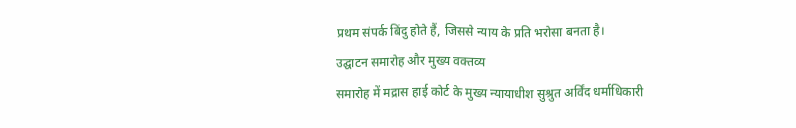प्रथम संपर्क बिंदु होते हैं, जिससे न्याय के प्रति भरोसा बनता है।
उद्घाटन समारोह और मुख्य वक्तव्य
समारोह में मद्रास हाई कोर्ट के मुख्य न्यायाधीश सुश्रुत अर्विंद धर्माधिकारी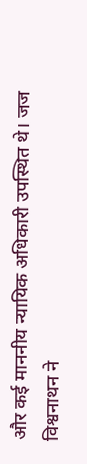और कई माननीय न्यायिक अधिकारी उपस्थित थे। जज विश्वनाथन ने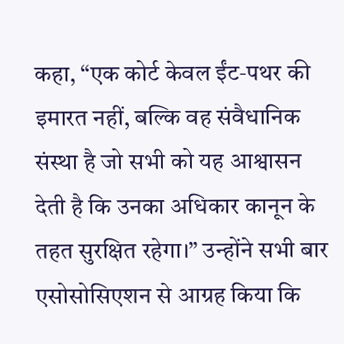कहा, “एक कोर्ट केवल ईंट‑पथर की इमारत नहीं, बल्कि वह संवैधानिक संस्था है जो सभी को यह आश्वासन देती है कि उनका अधिकार कानून के तहत सुरक्षित रहेगा।” उन्होंने सभी बार एसोसोसिएशन से आग्रह किया कि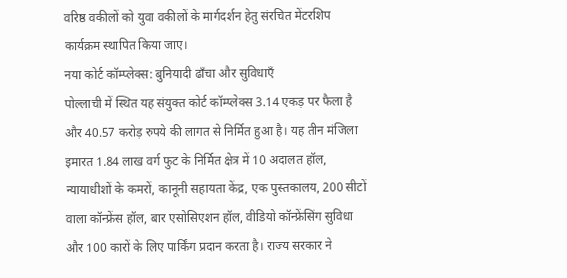वरिष्ठ वकीलों को युवा वकीलों के मार्गदर्शन हेतु संरचित मेंटरशिप कार्यक्रम स्थापित किया जाए।
नया कोर्ट कॉम्प्लेक्स: बुनियादी ढाँचा और सुविधाएँ
पोल्लाची में स्थित यह संयुक्त कोर्ट कॉम्प्लेक्स 3.14 एकड़ पर फैला है और 40.57 करोड़ रुपये की लागत से निर्मित हुआ है। यह तीन मंजिला इमारत 1.84 लाख वर्ग फुट के निर्मित क्षेत्र में 10 अदालत हॉल, न्यायाधीशों के कमरों, कानूनी सहायता केंद्र, एक पुस्तकालय, 200 सीटों वाला कॉन्फ्रेंस हॉल, बार एसोसिएशन हॉल, वीडियो कॉन्फ्रेंसिंग सुविधा और 100 कारों के लिए पार्किंग प्रदान करता है। राज्य सरकार ने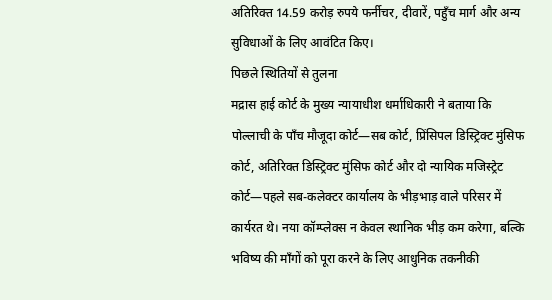अतिरिक्त 14.59 करोड़ रुपये फर्नीचर, दीवारें, पहुँच मार्ग और अन्य सुविधाओं के लिए आवंटित किए।
पिछले स्थितियों से तुलना
मद्रास हाई कोर्ट के मुख्य न्यायाधीश धर्माधिकारी ने बताया कि पोल्लाची के पाँच मौजूदा कोर्ट—सब कोर्ट, प्रिंसिपल डिस्ट्रिक्ट मुंसिफ कोर्ट, अतिरिक्त डिस्ट्रिक्ट मुंसिफ कोर्ट और दो न्यायिक मजिस्ट्रेट कोर्ट—पहले सब-कलेक्टर कार्यालय के भीड़भाड़ वाले परिसर में कार्यरत थे। नया कॉम्प्लेक्स न केवल स्थानिक भीड़ कम करेगा, बल्कि भविष्य की माँगों को पूरा करने के लिए आधुनिक तकनीकी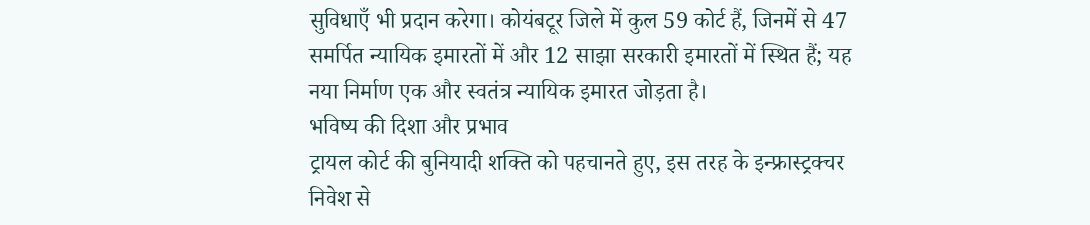सुविधाएँ भी प्रदान करेगा। कोयंबटूर जिले में कुल 59 कोर्ट हैं, जिनमें से 47 समर्पित न्यायिक इमारतों में और 12 साझा सरकारी इमारतों में स्थित हैं; यह नया निर्माण एक और स्वतंत्र न्यायिक इमारत जोड़ता है।
भविष्य की दिशा और प्रभाव
ट्रायल कोर्ट की बुनियादी शक्ति को पहचानते हुए, इस तरह के इन्फ्रास्ट्रक्चर निवेश से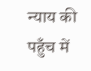न्याय की पहुँच में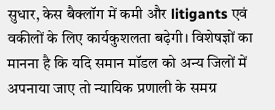सुधार, केस बैक्लॉग में कमी और litigants एवं वकीलों के लिए कार्यकुशलता बढ़ेगी। विशेषज्ञों का मानना है कि यदि समान मॉडल को अन्य जिलों में अपनाया जाए तो न्यायिक प्रणाली के समग्र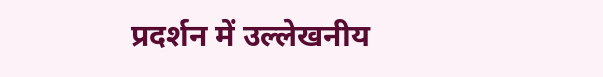प्रदर्शन में उल्लेखनीय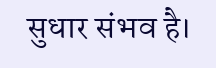सुधार संभव है।